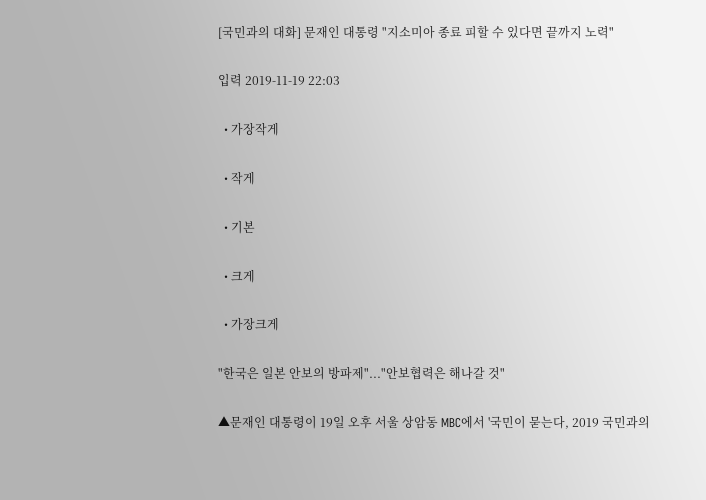[국민과의 대화] 문재인 대통령 "지소미아 종료 피할 수 있다면 끝까지 노력"

입력 2019-11-19 22:03

  • 가장작게

  • 작게

  • 기본

  • 크게

  • 가장크게

"한국은 일본 안보의 방파제"..."안보협력은 해나갈 것"

▲문재인 대통령이 19일 오후 서울 상암동 MBC에서 '국민이 묻는다, 2019 국민과의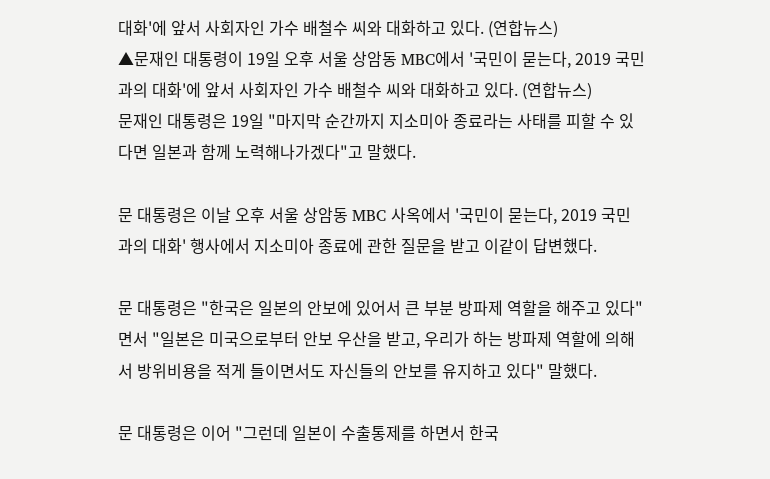대화'에 앞서 사회자인 가수 배철수 씨와 대화하고 있다. (연합뉴스)
▲문재인 대통령이 19일 오후 서울 상암동 MBC에서 '국민이 묻는다, 2019 국민과의 대화'에 앞서 사회자인 가수 배철수 씨와 대화하고 있다. (연합뉴스)
문재인 대통령은 19일 "마지막 순간까지 지소미아 종료라는 사태를 피할 수 있다면 일본과 함께 노력해나가겠다"고 말했다.

문 대통령은 이날 오후 서울 상암동 MBC 사옥에서 '국민이 묻는다, 2019 국민과의 대화' 행사에서 지소미아 종료에 관한 질문을 받고 이같이 답변했다.

문 대통령은 "한국은 일본의 안보에 있어서 큰 부분 방파제 역할을 해주고 있다"면서 "일본은 미국으로부터 안보 우산을 받고, 우리가 하는 방파제 역할에 의해서 방위비용을 적게 들이면서도 자신들의 안보를 유지하고 있다" 말했다.

문 대통령은 이어 "그런데 일본이 수출통제를 하면서 한국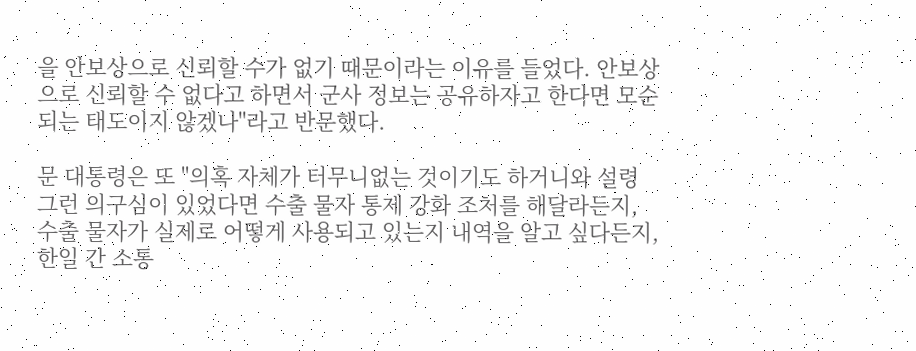을 안보상으로 신뢰할 수가 없기 때문이라는 이유를 들었다. 안보상으로 신뢰할 수 없다고 하면서 군사 정보는 공유하자고 한다면 모순되는 태도이지 않겠나"라고 반문했다.

문 대통령은 또 "의혹 자체가 터무니없는 것이기도 하거니와 설령 그런 의구심이 있었다면 수출 물자 통제 강화 조처를 해달라든지, 수출 물자가 실제로 어떻게 사용되고 있는지 내역을 알고 싶다든지, 한일 간 소통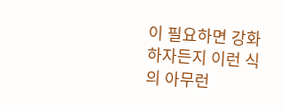이 필요하면 강화하자든지 이런 식의 아무런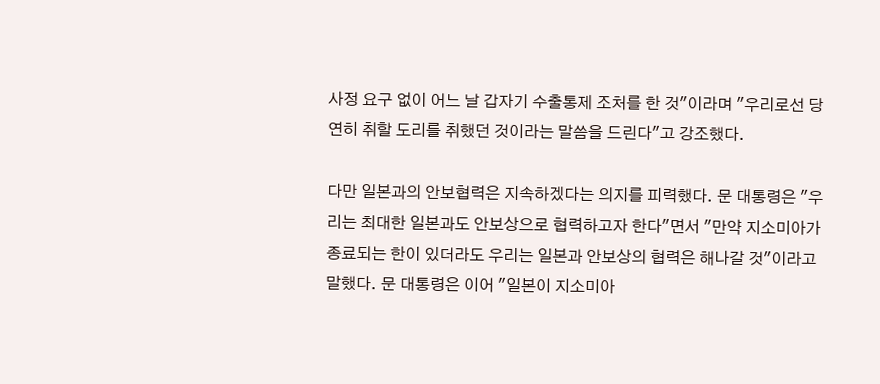사정 요구 없이 어느 날 갑자기 수출통제 조처를 한 것"이라며 "우리로선 당연히 취할 도리를 취했던 것이라는 말씀을 드린다"고 강조했다.

다만 일본과의 안보협력은 지속하겠다는 의지를 피력했다. 문 대통령은 "우리는 최대한 일본과도 안보상으로 협력하고자 한다"면서 "만약 지소미아가 종료되는 한이 있더라도 우리는 일본과 안보상의 협력은 해나갈 것"이라고 말했다. 문 대통령은 이어 "일본이 지소미아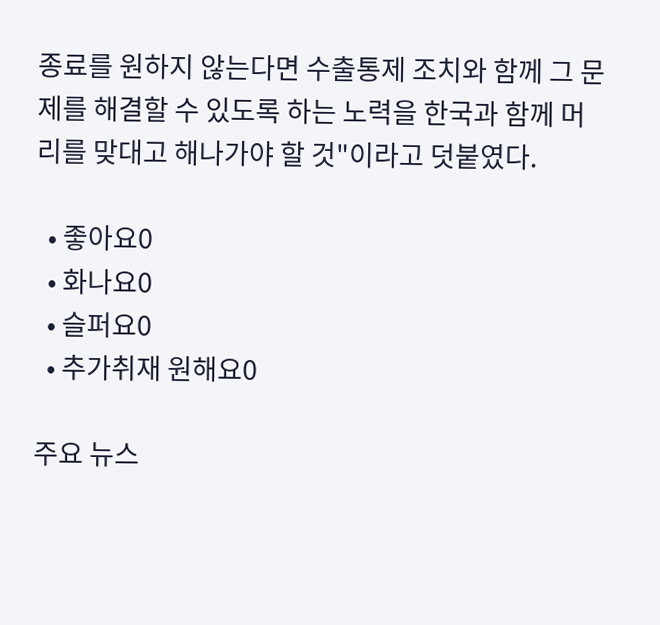종료를 원하지 않는다면 수출통제 조치와 함께 그 문제를 해결할 수 있도록 하는 노력을 한국과 함께 머리를 맞대고 해나가야 할 것"이라고 덧붙였다.

  • 좋아요0
  • 화나요0
  • 슬퍼요0
  • 추가취재 원해요0

주요 뉴스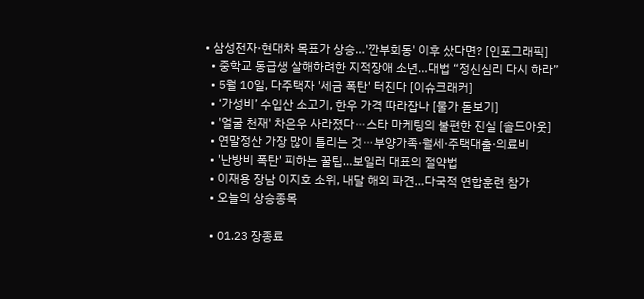• 삼성전자·현대차 목표가 상승…'깐부회동' 이후 샀다면? [인포그래픽]
  • 중학교 동급생 살해하려한 지적장애 소년…대법 “정신심리 다시 하라”
  • 5월 10일, 다주택자 '세금 폭탄' 터진다 [이슈크래커]
  • ‘가성비’ 수입산 소고기, 한우 가격 따라잡나 [물가 돋보기]
  • '얼굴 천재' 차은우 사라졌다⋯스타 마케팅의 불편한 진실 [솔드아웃]
  • 연말정산 가장 많이 틀리는 것⋯부양가족·월세·주택대출·의료비
  • '난방비 폭탄' 피하는 꿀팁…보일러 대표의 절약법
  • 이재용 장남 이지호 소위, 내달 해외 파견…다국적 연합훈련 참가
  • 오늘의 상승종목

  • 01.23 장종료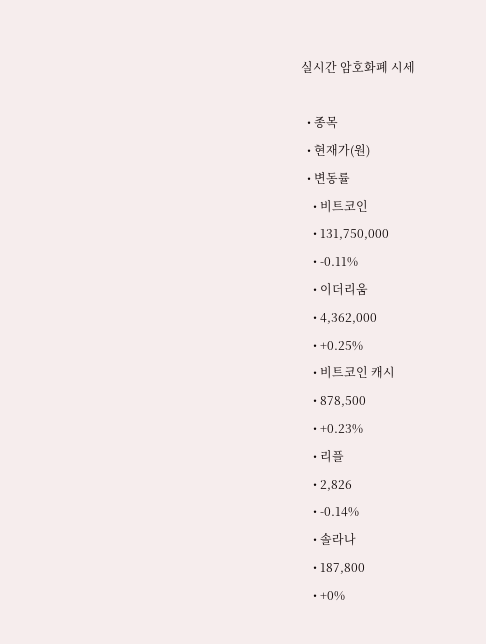실시간 암호화폐 시세

  • 종목
  • 현재가(원)
  • 변동률
    • 비트코인
    • 131,750,000
    • -0.11%
    • 이더리움
    • 4,362,000
    • +0.25%
    • 비트코인 캐시
    • 878,500
    • +0.23%
    • 리플
    • 2,826
    • -0.14%
    • 솔라나
    • 187,800
    • +0%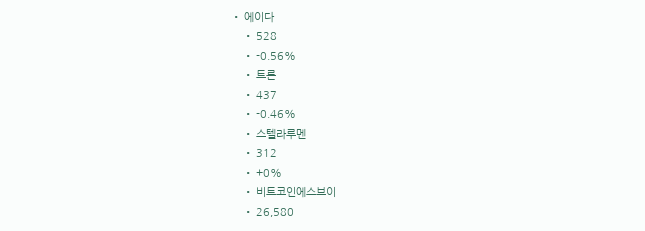• 에이다
    • 528
    • -0.56%
    • 트론
    • 437
    • -0.46%
    • 스텔라루멘
    • 312
    • +0%
    • 비트코인에스브이
    • 26,580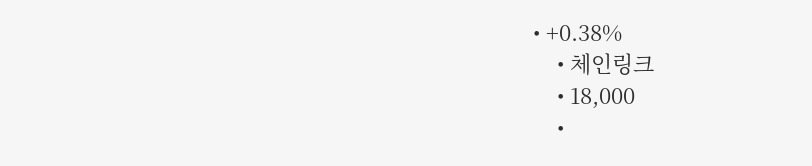• +0.38%
    • 체인링크
    • 18,000
    •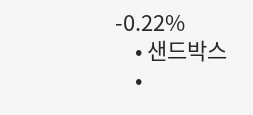-0.22%
    • 샌드박스
    •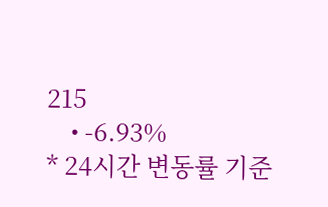215
    • -6.93%
* 24시간 변동률 기준